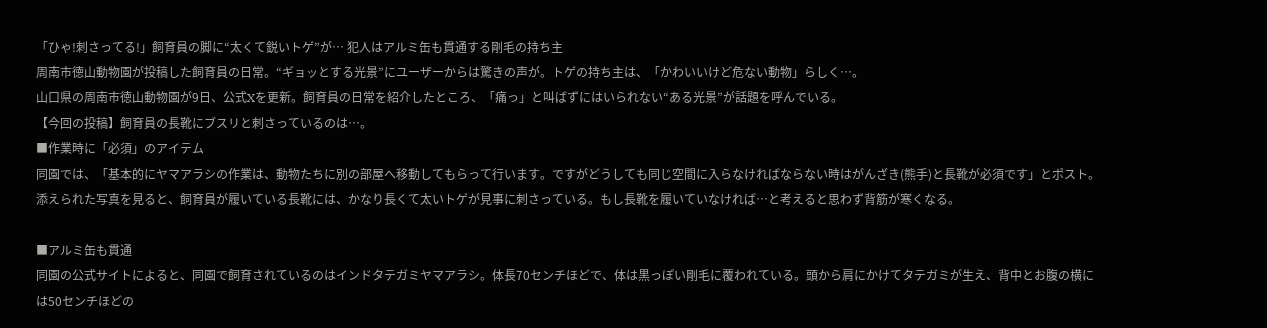「ひゃ!刺さってる!」飼育員の脚に“太くて鋭いトゲ”が… 犯人はアルミ缶も貫通する剛毛の持ち主
周南市徳山動物園が投稿した飼育員の日常。“ギョッとする光景”にユーザーからは驚きの声が。トゲの持ち主は、「かわいいけど危ない動物」らしく…。
山口県の周南市徳山動物園が9日、公式Xを更新。飼育員の日常を紹介したところ、「痛っ」と叫ばずにはいられない“ある光景”が話題を呼んでいる。
【今回の投稿】飼育員の長靴にブスリと刺さっているのは…。
■作業時に「必須」のアイテム
同園では、「基本的にヤマアラシの作業は、動物たちに別の部屋へ移動してもらって行います。ですがどうしても同じ空間に入らなければならない時はがんざき(熊手)と長靴が必須です」とポスト。
添えられた写真を見ると、飼育員が履いている長靴には、かなり長くて太いトゲが見事に刺さっている。もし長靴を履いていなければ…と考えると思わず背筋が寒くなる。

■アルミ缶も貫通
同園の公式サイトによると、同園で飼育されているのはインドタテガミヤマアラシ。体長70センチほどで、体は黒っぽい剛毛に覆われている。頭から肩にかけてタテガミが生え、背中とお腹の横には50センチほどの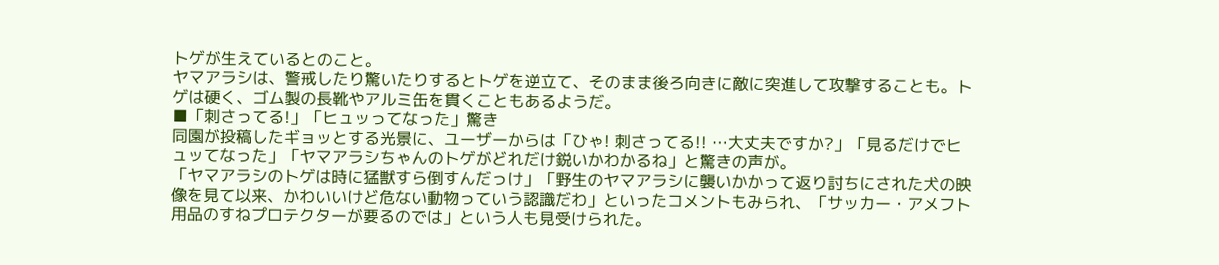トゲが生えているとのこと。
ヤマアラシは、警戒したり驚いたりするとトゲを逆立て、そのまま後ろ向きに敵に突進して攻撃することも。トゲは硬く、ゴム製の長靴やアルミ缶を貫くこともあるようだ。
■「刺さってる!」「ヒュッってなった」驚き
同園が投稿したギョッとする光景に、ユーザーからは「ひゃ! 刺さってる!! …大丈夫ですか?」「見るだけでヒュッてなった」「ヤマアラシちゃんのトゲがどれだけ鋭いかわかるね」と驚きの声が。
「ヤマアラシのトゲは時に猛獣すら倒すんだっけ」「野生のヤマアラシに襲いかかって返り討ちにされた犬の映像を見て以来、かわいいけど危ない動物っていう認識だわ」といったコメントもみられ、「サッカー・アメフト用品のすねプロテクターが要るのでは」という人も見受けられた。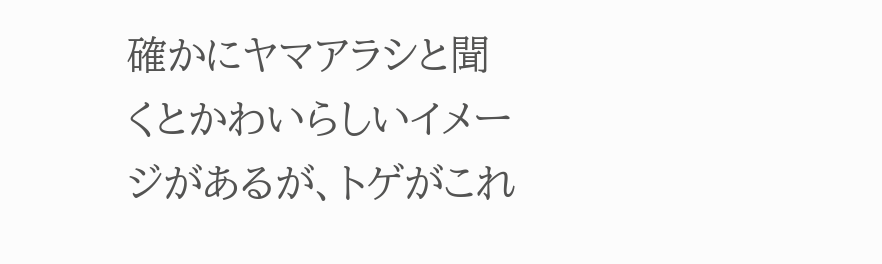確かにヤマアラシと聞くとかわいらしいイメージがあるが、トゲがこれ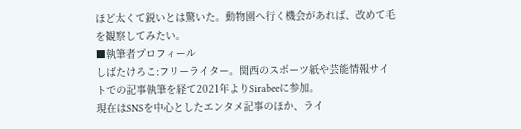ほど太くて鋭いとは驚いた。動物園へ行く機会があれば、改めて毛を観察してみたい。
■執筆者プロフィール
しばたけろこ:フリーライター。関西のスポーツ紙や芸能情報サイトでの記事執筆を経て2021年よりSirabeeに参加。
現在はSNSを中心としたエンタメ記事のほか、ライ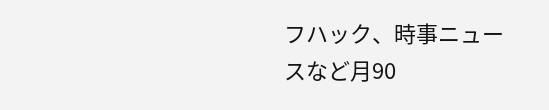フハック、時事ニュースなど月90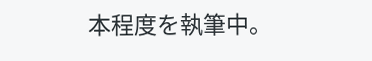本程度を執筆中。